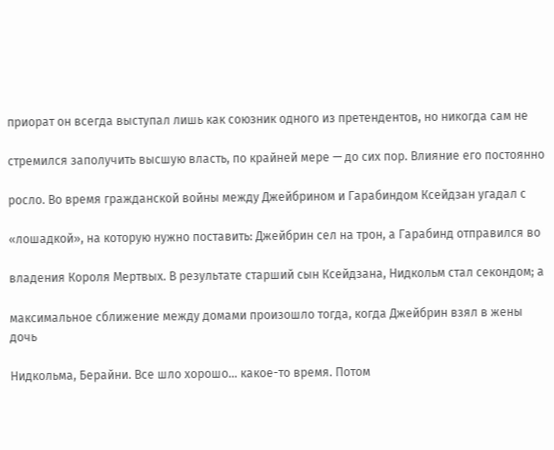приорат он всегда выступал лишь как союзник одного из претендентов, но никогда сам не

стремился заполучить высшую власть, по крайней мере — до сих пор. Влияние его постоянно

росло. Во время гражданской войны между Джейбрином и Гарабиндом Ксейдзан угадал с

«лошадкой», на которую нужно поставить: Джейбрин сел на трон, а Гарабинд отправился во

владения Короля Мертвых. В результате старший сын Ксейдзана, Нидкольм стал секондом; а

максимальное сближение между домами произошло тогда, когда Джейбрин взял в жены дочь

Нидкольма, Берайни. Все шло хорошо… какое-то время. Потом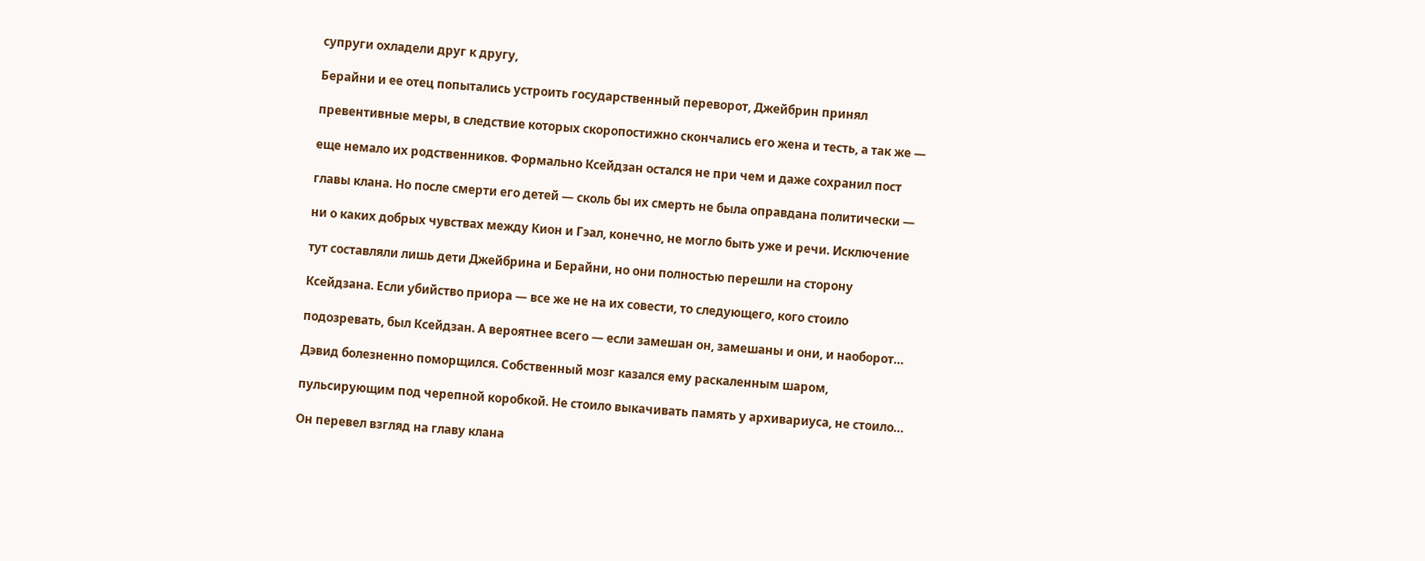супруги охладели друг к другу,

Берайни и ее отец попытались устроить государственный переворот, Джейбрин принял

превентивные меры, в следствие которых скоропостижно скончались его жена и тесть, а так же —

еще немало их родственников. Формально Ксейдзан остался не при чем и даже сохранил пост

главы клана. Но после смерти его детей — сколь бы их смерть не была оправдана политически —

ни о каких добрых чувствах между Кион и Гэал, конечно, не могло быть уже и речи. Исключение

тут составляли лишь дети Джейбрина и Берайни, но они полностью перешли на сторону

Ксейдзана. Если убийство приора — все же не на их совести, то следующего, кого стоило

подозревать, был Ксейдзан. А вероятнее всего — если замешан он, замешаны и они, и наоборот…

Дэвид болезненно поморщился. Собственный мозг казался ему раскаленным шаром,

пульсирующим под черепной коробкой. Не стоило выкачивать память у архивариуса, не стоило…

Он перевел взгляд на главу клана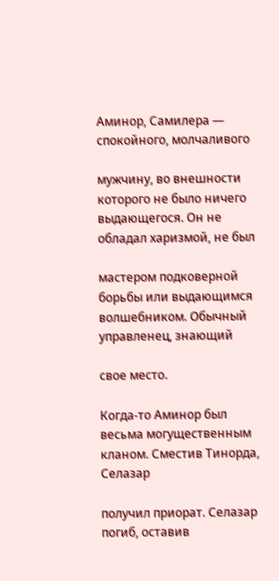Аминор, Самилера — спокойного, молчаливого

мужчину, во внешности которого не было ничего выдающегося. Он не обладал харизмой, не был

мастером подковерной борьбы или выдающимся волшебником. Обычный управленец, знающий

свое место.

Когда-то Аминор был весьма могущественным кланом. Сместив Тинорда, Селазар

получил приорат. Селазар погиб, оставив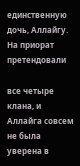единственную дочь, Аллайгу. На приорат претендовали

все четыре клана, и Аллайга совсем не была уверена в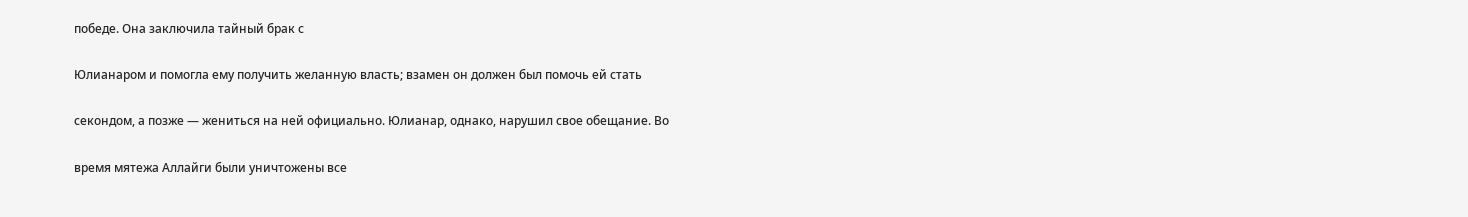победе. Она заключила тайный брак с

Юлианаром и помогла ему получить желанную власть; взамен он должен был помочь ей стать

секондом, а позже — жениться на ней официально. Юлианар, однако, нарушил свое обещание. Во

время мятежа Аллайги были уничтожены все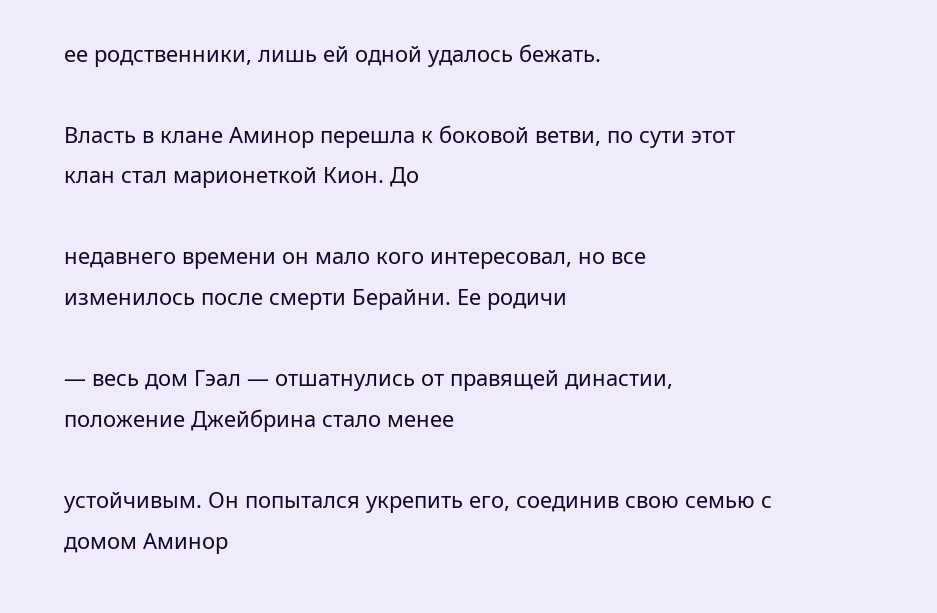ее родственники, лишь ей одной удалось бежать.

Власть в клане Аминор перешла к боковой ветви, по сути этот клан стал марионеткой Кион. До

недавнего времени он мало кого интересовал, но все изменилось после смерти Берайни. Ее родичи

— весь дом Гэал — отшатнулись от правящей династии, положение Джейбрина стало менее

устойчивым. Он попытался укрепить его, соединив свою семью с домом Аминор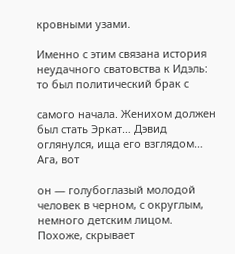кровными узами.

Именно с этим связана история неудачного сватовства к Идэль: то был политический брак с

самого начала. Женихом должен был стать Эркат… Дэвид оглянулся, ища его взглядом… Ага, вот

он — голубоглазый молодой человек в черном, с округлым, немного детским лицом. Похоже, скрывает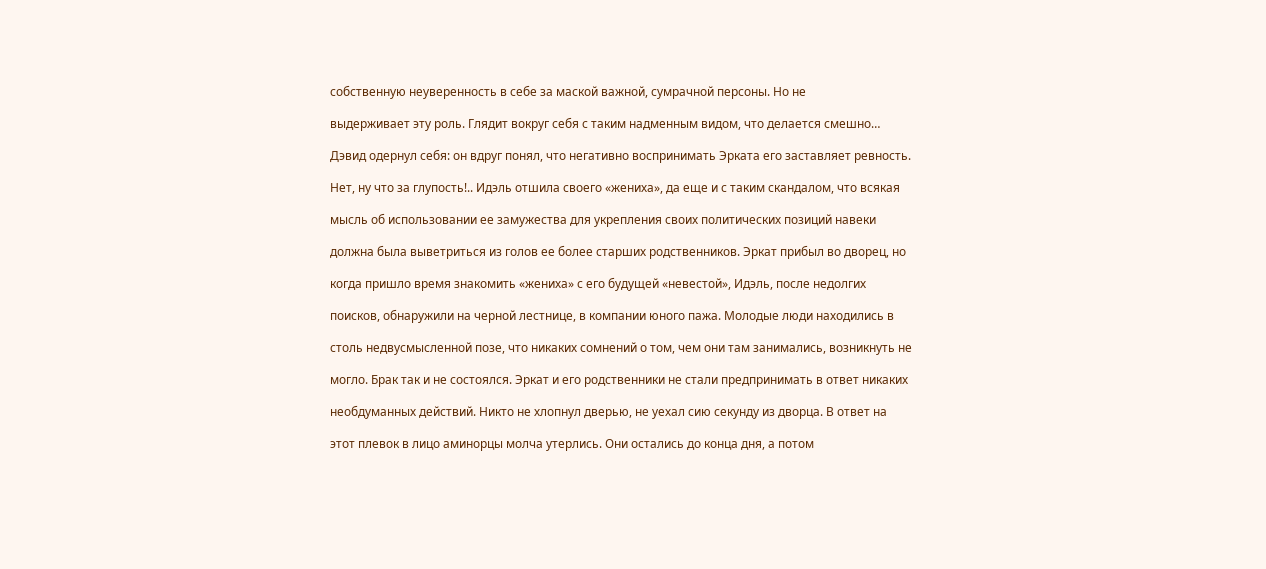собственную неуверенность в себе за маской важной, сумрачной персоны. Но не

выдерживает эту роль. Глядит вокруг себя с таким надменным видом, что делается смешно…

Дэвид одернул себя: он вдруг понял, что негативно воспринимать Эрката его заставляет ревность.

Нет, ну что за глупость!.. Идэль отшила своего «жениха», да еще и с таким скандалом, что всякая

мысль об использовании ее замужества для укрепления своих политических позиций навеки

должна была выветриться из голов ее более старших родственников. Эркат прибыл во дворец, но

когда пришло время знакомить «жениха» с его будущей «невестой», Идэль, после недолгих

поисков, обнаружили на черной лестнице, в компании юного пажа. Молодые люди находились в

столь недвусмысленной позе, что никаких сомнений о том, чем они там занимались, возникнуть не

могло. Брак так и не состоялся. Эркат и его родственники не стали предпринимать в ответ никаких

необдуманных действий. Никто не хлопнул дверью, не уехал сию секунду из дворца. В ответ на

этот плевок в лицо аминорцы молча утерлись. Они остались до конца дня, а потом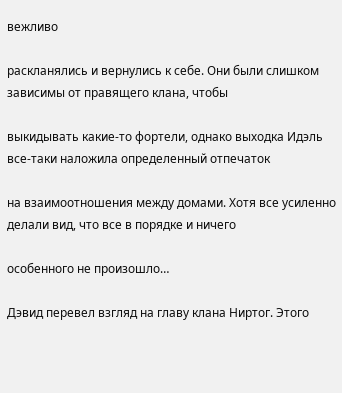вежливо

раскланялись и вернулись к себе. Они были слишком зависимы от правящего клана, чтобы

выкидывать какие-то фортели, однако выходка Идэль все-таки наложила определенный отпечаток

на взаимоотношения между домами. Хотя все усиленно делали вид, что все в порядке и ничего

особенного не произошло…

Дэвид перевел взгляд на главу клана Ниртог. Этого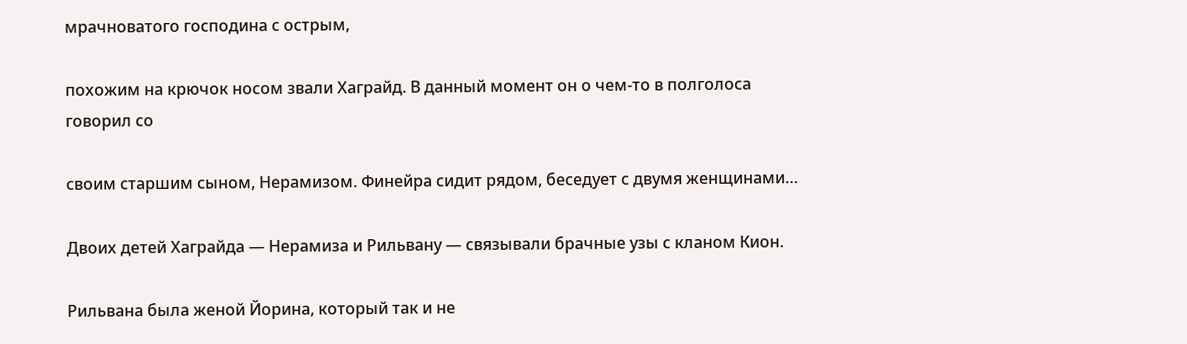мрачноватого господина с острым,

похожим на крючок носом звали Хаграйд. В данный момент он о чем-то в полголоса говорил со

своим старшим сыном, Нерамизом. Финейра сидит рядом, беседует с двумя женщинами…

Двоих детей Хаграйда — Нерамиза и Рильвану — связывали брачные узы с кланом Кион.

Рильвана была женой Йорина, который так и не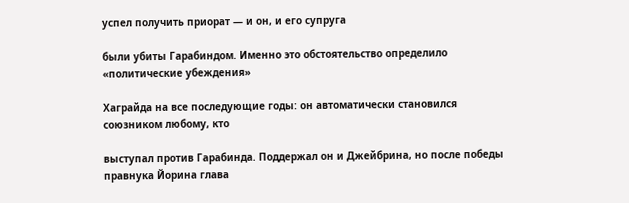успел получить приорат — и он, и его супруга

были убиты Гарабиндом. Именно это обстоятельство определило «политические убеждения»

Хаграйда на все последующие годы: он автоматически становился союзником любому, кто

выступал против Гарабинда. Поддержал он и Джейбрина, но после победы правнука Йорина глава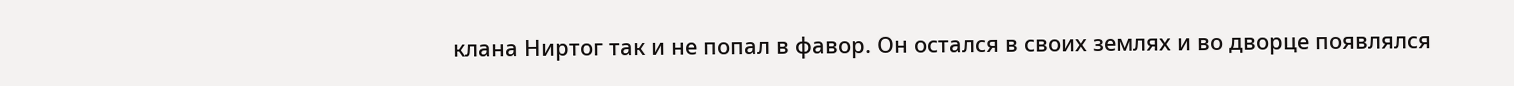клана Ниртог так и не попал в фавор. Он остался в своих землях и во дворце появлялся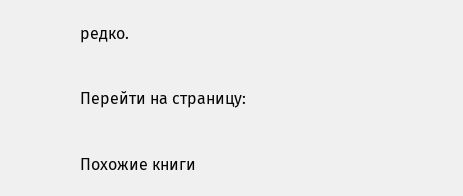редко.

Перейти на страницу:

Похожие книги